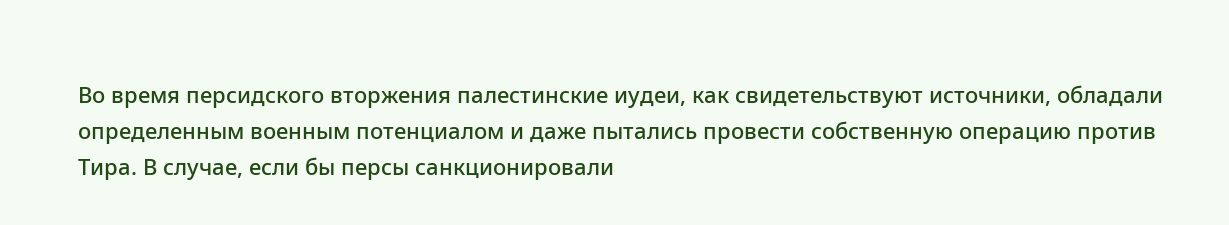Во время персидского вторжения палестинские иудеи, как свидетельствуют источники, обладали определенным военным потенциалом и даже пытались провести собственную операцию против Тира. В случае, если бы персы санкционировали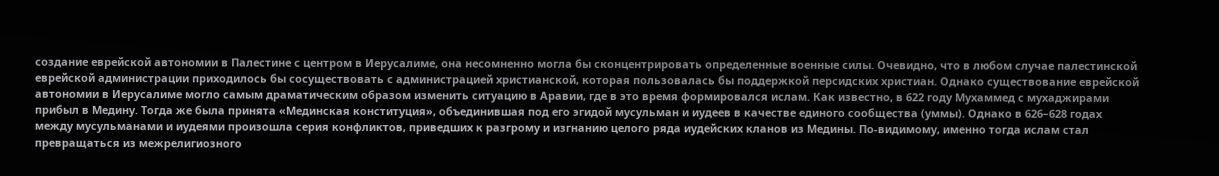создание еврейской автономии в Палестине с центром в Иерусалиме, она несомненно могла бы сконцентрировать определенные военные силы. Очевидно, что в любом случае палестинской еврейской администрации приходилось бы сосуществовать с администрацией христианской, которая пользовалась бы поддержкой персидских христиан. Однако существование еврейской автономии в Иерусалиме могло самым драматическим образом изменить ситуацию в Аравии, где в это время формировался ислам. Как известно, в 622 году Мухаммед с мухаджирами прибыл в Медину. Тогда же была принята «Мединская конституция», объединившая под его эгидой мусульман и иудеев в качестве единого сообщества (уммы). Однако в 626–628 годах между мусульманами и иудеями произошла серия конфликтов, приведших к разгрому и изгнанию целого ряда иудейских кланов из Медины. По-видимому, именно тогда ислам стал превращаться из межрелигиозного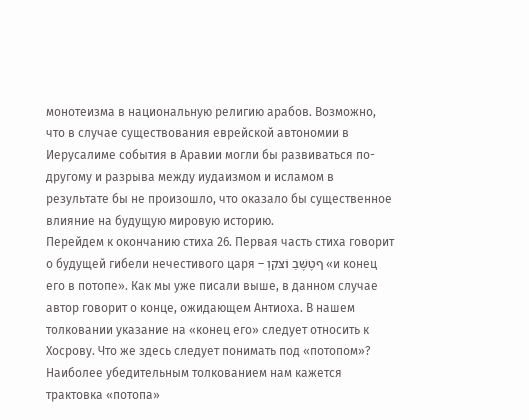монотеизма в национальную религию арабов. Возможно, что в случае существования еврейской автономии в Иерусалиме события в Аравии могли бы развиваться по-другому и разрыва между иудаизмом и исламом в результате бы не произошло, что оказало бы существенное влияние на будущую мировую историю.
Перейдем к окончанию стиха 26. Первая часть стиха говорит о будущей гибели нечестивого царя – ףטֶשֶּׁבַ וֹצּקִוְ «и конец его в потопе». Как мы уже писали выше, в данном случае автор говорит о конце, ожидающем Антиоха. В нашем толковании указание на «конец его» следует относить к Хосрову. Что же здесь следует понимать под «потопом»? Наиболее убедительным толкованием нам кажется трактовка «потопа»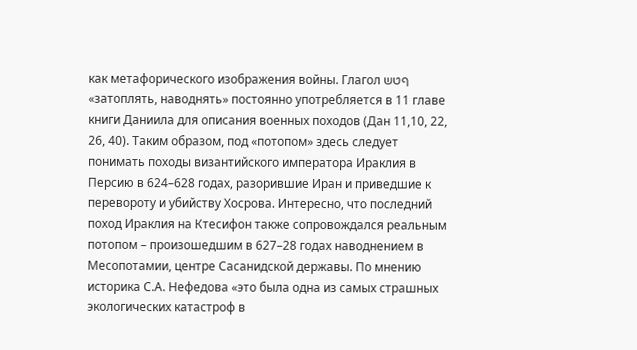как метафорического изображения войны. Глагол ףטש «затоплять, наводнять» постоянно употребляется в 11 главе книги Даниила для описания военных походов (Дан 11,10, 22, 26, 40). Таким образом, под «потопом» здесь следует понимать походы византийского императора Ираклия в Персию в 624–628 годах, разорившие Иран и приведшие к перевороту и убийству Хосрова. Интересно, что последний поход Ираклия на Ктесифон также сопровождался реальным потопом – произошедшим в 627–28 годах наводнением в Месопотамии, центре Сасанидской державы. По мнению историка С.А. Нефедова «это была одна из самых страшных экологических катастроф в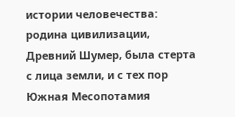истории человечества: родина цивилизации, Древний Шумер, была стерта с лица земли, и с тех пор Южная Месопотамия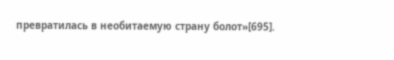превратилась в необитаемую страну болот»[695].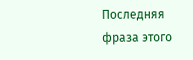Последняя фраза этого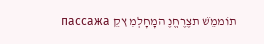пассажа תוֹממֵֹשׁ תצֶרֶחֱנֶ המָחָלְמִ ץקֵ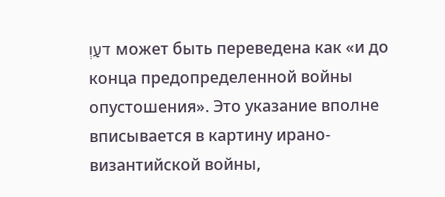דעַוְ может быть переведена как «и до конца предопределенной войны опустошения». Это указание вполне вписывается в картину ирано-византийской войны,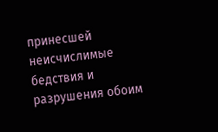принесшей неисчислимые бедствия и разрушения обоим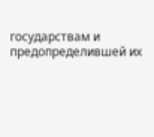государствам и предопределившей их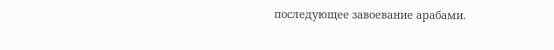последующее завоевание арабами.